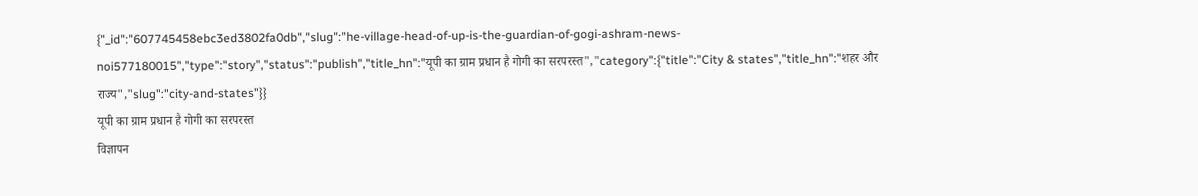{"_id":"607745458ebc3ed3802fa0db","slug":"he-village-head-of-up-is-the-guardian-of-gogi-ashram-news-noi577180015","type":"story","status":"publish","title_hn":"यूपी का ग्राम प्रधान है गोगी का सरपरस्त","category":{"title":"City & states","title_hn":"शहर और राज्य","slug":"city-and-states"}}
यूपी का ग्राम प्रधान है गोगी का सरपरस्त
विज्ञापन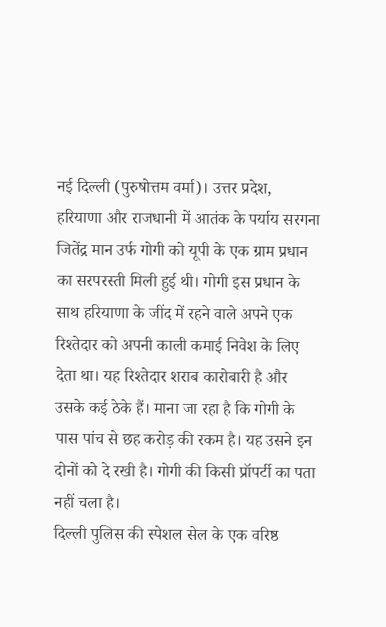नई दिल्ली (पुरुषोत्तम वर्मा)। उत्तर प्रदेश, हरियाणा और राजधानी में आतंक के पर्याय सरगना जितेंद्र मान उर्फ गोगी को यूपी के एक ग्राम प्रधान का सरपरस्ती मिली हुई थी। गोगी इस प्रधान के साथ हरियाणा के जींद में रहने वाले अपने एक रिश्तेदार को अपनी काली कमाई निवेश के लिए देता था। यह रिश्तेदार शराब कारोबारी है और उसके कई ठेके हैं। माना जा रहा है कि गोगी के पास पांच से छह करोड़ की रकम है। यह उसने इन दोनों को दे रखी है। गोगी की किसी प्रॉपर्टी का पता नहीं चला है।
दिल्ली पुलिस की स्पेशल सेल के एक वरिष्ठ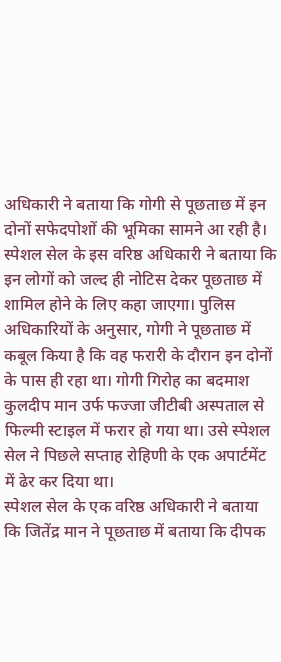अधिकारी ने बताया कि गोगी से पूछताछ में इन दोनों सफेदपोशों की भूमिका सामने आ रही है। स्पेशल सेल के इस वरिष्ठ अधिकारी ने बताया कि इन लोगों को जल्द ही नोटिस देकर पूछताछ में शामिल होने के लिए कहा जाएगा। पुलिस अधिकारियों के अनुसार, गोगी ने पूछताछ में कबूल किया है कि वह फरारी के दौरान इन दोनों के पास ही रहा था। गोगी गिरोह का बदमाश कुलदीप मान उर्फ फज्जा जीटीबी अस्पताल से फिल्मी स्टाइल में फरार हो गया था। उसे स्पेशल सेल ने पिछले सप्ताह रोहिणी के एक अपार्टमेंट में ढेर कर दिया था।
स्पेशल सेल के एक वरिष्ठ अधिकारी ने बताया कि जितेंद्र मान ने पूछताछ में बताया कि दीपक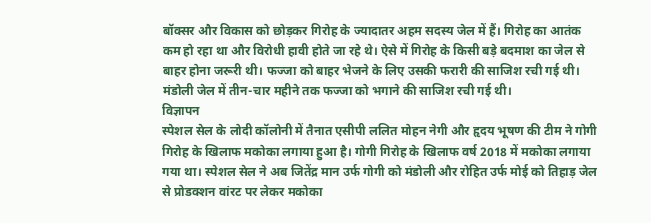बॉक्सर और विकास को छोड़कर गिरोह के ज्यादातर अहम सदस्य जेल में हैं। गिरोह का आतंक कम हो रहा था और विरोधी हावी होते जा रहे थे। ऐसे में गिरोह के किसी बड़े बदमाश का जेल से बाहर होना जरूरी थी। फज्जा को बाहर भेजने के लिए उसकी फरारी की साजिश रची गई थी। मंडोली जेल में तीन-चार महीने तक फज्जा को भगाने की साजिश रची गई थी।
विज्ञापन
स्पेशल सेल के लोदी कॉलोनी में तैनात एसीपी ललित मोहन नेगी और हृदय भूषण की टीम ने गोगी गिरोह के खिलाफ मकोका लगाया हुआ है। गोगी गिरोह के खिलाफ वर्ष 2018 में मकोका लगाया गया था। स्पेशल सेल ने अब जितेंद्र मान उर्फ गोगी को मंडोली और रोहित उर्फ मोई को तिहाड़ जेल से प्रोडक्शन वांरट पर लेकर मकोका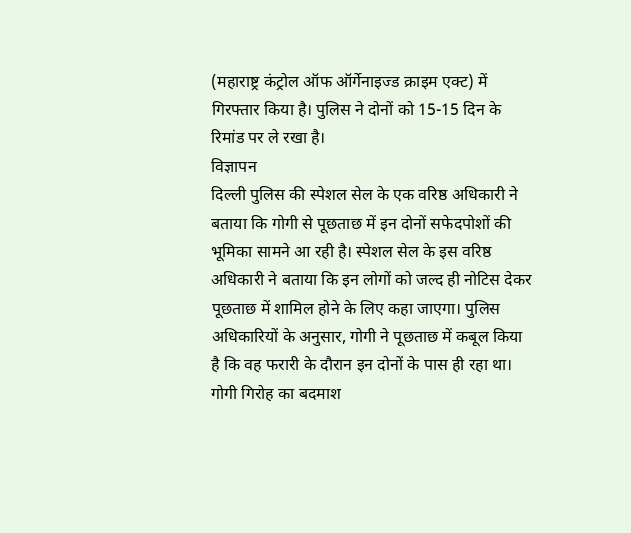(महाराष्ट्र कंट्रोल ऑफ ऑर्गेनाइज्ड क्राइम एक्ट) में गिरफ्तार किया है। पुलिस ने दोनों को 15-15 दिन के रिमांड पर ले रखा है।
विज्ञापन
दिल्ली पुलिस की स्पेशल सेल के एक वरिष्ठ अधिकारी ने बताया कि गोगी से पूछताछ में इन दोनों सफेदपोशों की भूमिका सामने आ रही है। स्पेशल सेल के इस वरिष्ठ अधिकारी ने बताया कि इन लोगों को जल्द ही नोटिस देकर पूछताछ में शामिल होने के लिए कहा जाएगा। पुलिस अधिकारियों के अनुसार, गोगी ने पूछताछ में कबूल किया है कि वह फरारी के दौरान इन दोनों के पास ही रहा था। गोगी गिरोह का बदमाश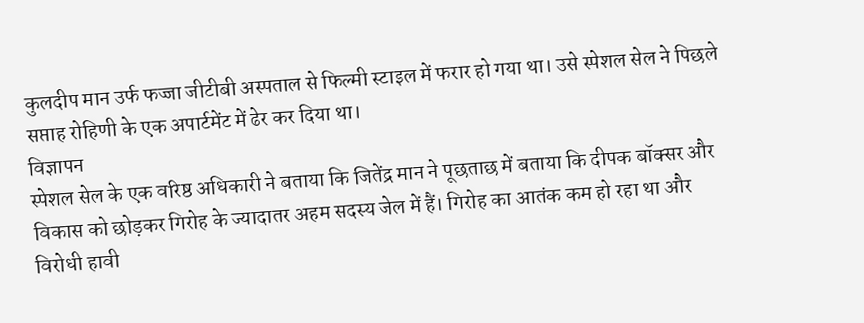कुलदीप मान उर्फ फज्जा जीटीबी अस्पताल से फिल्मी स्टाइल में फरार हो गया था। उसे स्पेशल सेल ने पिछले सप्ताह रोहिणी के एक अपार्टमेंट में ढेर कर दिया था।
विज्ञापन
स्पेशल सेल के एक वरिष्ठ अधिकारी ने बताया कि जितेंद्र मान ने पूछताछ में बताया कि दीपक बॉक्सर और विकास को छोड़कर गिरोह के ज्यादातर अहम सदस्य जेल में हैं। गिरोह का आतंक कम हो रहा था और विरोधी हावी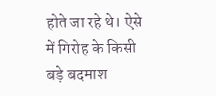होते जा रहे थे। ऐसे में गिरोह के किसी बड़े बदमाश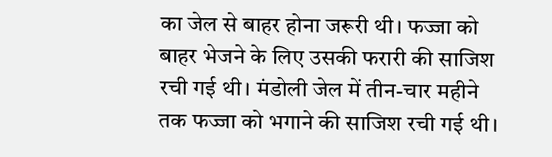का जेल से बाहर होना जरूरी थी। फज्जा को बाहर भेजने के लिए उसकी फरारी की साजिश रची गई थी। मंडोली जेल में तीन-चार महीने तक फज्जा को भगाने की साजिश रची गई थी।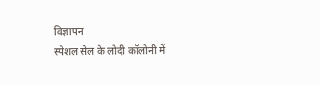विज्ञापन
स्पेशल सेल के लोदी कॉलोनी में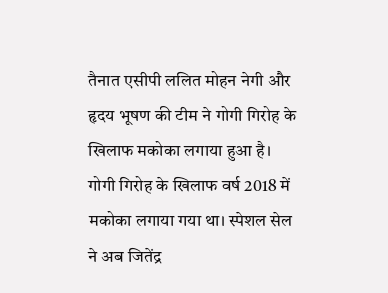तैनात एसीपी ललित मोहन नेगी और हृदय भूषण की टीम ने गोगी गिरोह के खिलाफ मकोका लगाया हुआ है। गोगी गिरोह के खिलाफ वर्ष 2018 में मकोका लगाया गया था। स्पेशल सेल ने अब जितेंद्र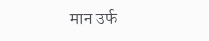मान उर्फ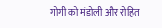गोगी को मंडोली और रोहित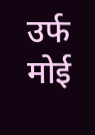उर्फ मोई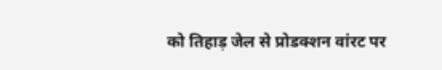को तिहाड़ जेल से प्रोडक्शन वांरट पर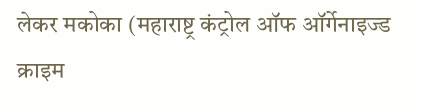लेकर मकोका (महाराष्ट्र कंट्रोल ऑफ ऑर्गेनाइज्ड क्राइम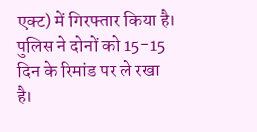एक्ट) में गिरफ्तार किया है। पुलिस ने दोनों को 15-15 दिन के रिमांड पर ले रखा है।